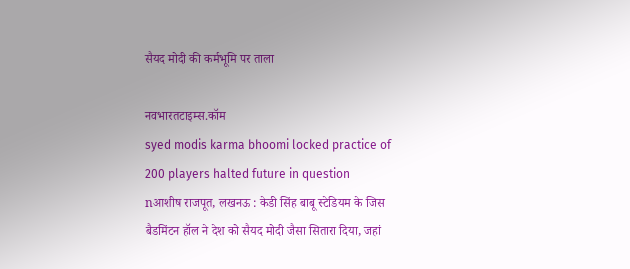सैयद मोदी की कर्मभूमि पर ताला

नवभारतटाइम्स.कॉम
syed modis karma bhoomi locked practice of 200 players halted future in question
nआशीष राजपूत, लखनऊ : केडी सिंह बाबू स्टेडियम के जिस बैडमिंटन हॉल ने देश को सैयद मोदी जैसा सितारा दिया, जहां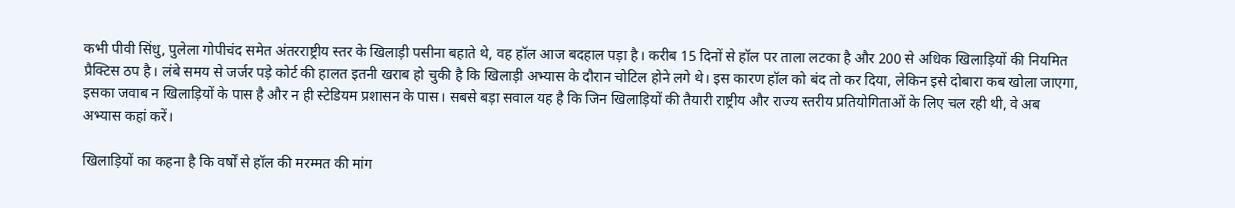कभी पीवी सिंधु, पुलेला गोपीचंद समेत अंतरराष्ट्रीय स्तर के खिलाड़ी पसीना बहाते थे, वह हॉल आज बदहाल पड़ा है। करीब 15 दिनों से हॉल पर ताला लटका है और 200 से अधिक खिलाड़ियों की नियमित प्रैक्टिस ठप है। लंबे समय से जर्जर पड़े कोर्ट की हालत इतनी खराब हो चुकी है कि खिलाड़ी अभ्यास के दौरान चोटिल होने लगे थे। इस कारण हॉल को बंद तो कर दिया, लेकिन इसे दोबारा कब खोला जाएगा, इसका जवाब न खिलाड़ियों के पास है और न ही स्टेडियम प्रशासन के पास। सबसे बड़ा सवाल यह है कि जिन खिलाड़ियों की तैयारी राष्ट्रीय और राज्य स्तरीय प्रतियोगिताओं के लिए चल रही थी, वे अब अभ्यास कहां करें।

खिलाड़ियों का कहना है कि वर्षों से हॉल की मरम्मत की मांग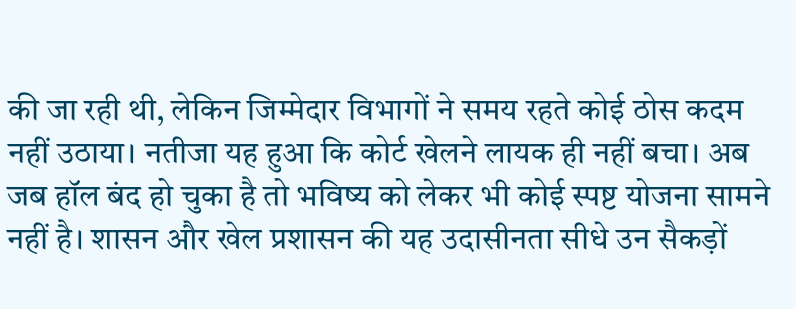की जा रही थी, लेकिन जिम्मेदार विभागों ने समय रहते कोई ठोस कदम नहीं उठाया। नतीजा यह हुआ कि कोर्ट खेलने लायक ही नहीं बचा। अब जब हॉल बंद हो चुका है तो भविष्य को लेकर भी कोई स्पष्ट योजना सामने नहीं है। शासन और खेल प्रशासन की यह उदासीनता सीधे उन सैकड़ों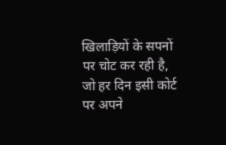खिलाड़ियों के सपनों पर चोट कर रही है, जो हर दिन इसी कोर्ट पर अपने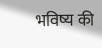भविष्य की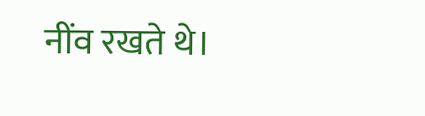नींव रखते थे।